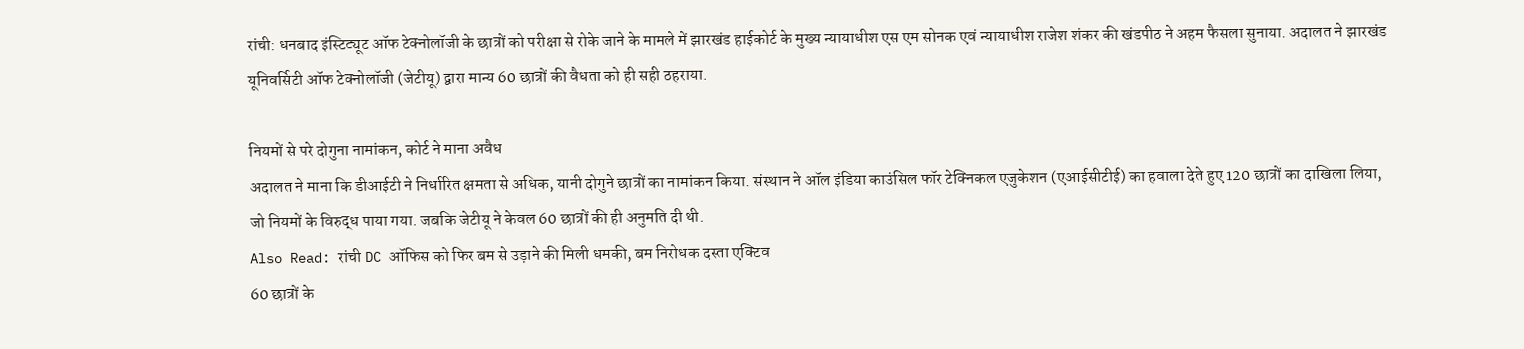रांची: धनबाद इंस्टिट्यूट ऑफ टेक्नोलॉजी के छात्रों को परीक्षा से रोके जाने के मामले में झारखंड हाईकोर्ट के मुख्य न्यायाधीश एस एम सोनक एवं न्यायाधीश राजेश शंकर की खंडपीठ ने अहम फैसला सुनाया. अदालत ने झारखंड यूनिवर्सिटी ऑफ टेक्नोलॉजी (जेटीयू) द्वारा मान्य 60 छात्रों की वैधता को ही सही ठहराया.

नियमों से परे दोगुना नामांकन, कोर्ट ने माना अवैध
अदालत ने माना कि डीआईटी ने निर्धारित क्षमता से अधिक, यानी दोगुने छात्रों का नामांकन किया. संस्थान ने ऑल इंडिया काउंसिल फॉर टेक्निकल एजुकेशन (एआईसीटीई) का हवाला देते हुए 120 छात्रों का दाखिला लिया, जो नियमों के विरुद्ध पाया गया. जबकि जेटीयू ने केवल 60 छात्रों की ही अनुमति दी थी.
Also Read: रांची DC ऑफिस को फिर बम से उड़ाने की मिली धमकी, बम निरोधक दस्ता एक्टिव
60 छात्रों के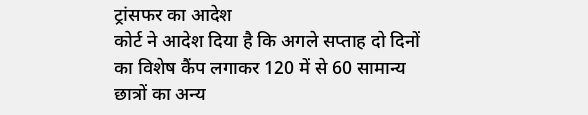ट्रांसफर का आदेश
कोर्ट ने आदेश दिया है कि अगले सप्ताह दो दिनों का विशेष कैंप लगाकर 120 में से 60 सामान्य छात्रों का अन्य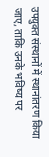उपयुक्त संस्थानों में स्थानांतरण किया जाए, ताकि उनके भविष्य पर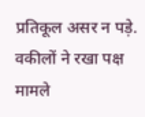प्रतिकूल असर न पड़े.
वकीलों ने रखा पक्ष
मामले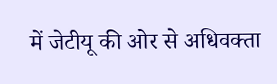में जेटीयू की ओर से अधिवक्ता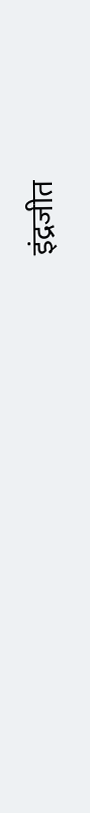इंद्रजीत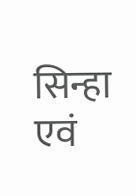सिन्हा एवं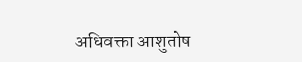अधिवक्ता आशुतोष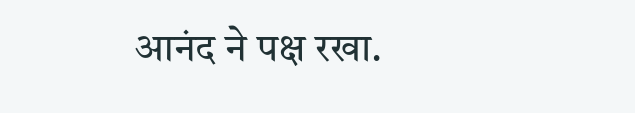आनंद ने पक्ष रखा.